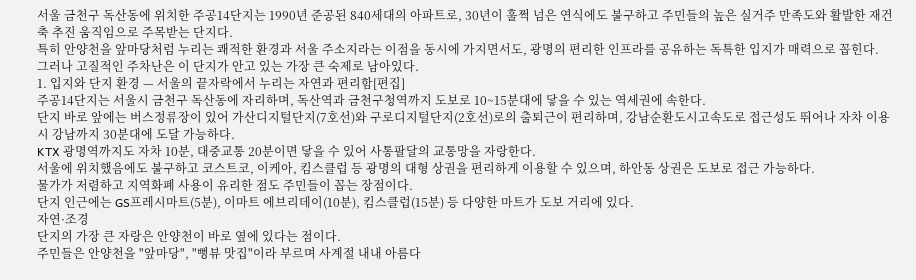서울 금천구 독산동에 위치한 주공14단지는 1990년 준공된 840세대의 아파트로, 30년이 훌쩍 넘은 연식에도 불구하고 주민들의 높은 실거주 만족도와 활발한 재건축 추진 움직임으로 주목받는 단지다.
특히 안양천을 앞마당처럼 누리는 쾌적한 환경과 서울 주소지라는 이점을 동시에 가지면서도, 광명의 편리한 인프라를 공유하는 독특한 입지가 매력으로 꼽힌다.
그러나 고질적인 주차난은 이 단지가 안고 있는 가장 큰 숙제로 남아있다.
1. 입지와 단지 환경 — 서울의 끝자락에서 누리는 자연과 편리함[편집]
주공14단지는 서울시 금천구 독산동에 자리하며, 독산역과 금천구청역까지 도보로 10~15분대에 닿을 수 있는 역세권에 속한다.
단지 바로 앞에는 버스정류장이 있어 가산디지털단지(7호선)와 구로디지털단지(2호선)로의 출퇴근이 편리하며, 강남순환도시고속도로 접근성도 뛰어나 자차 이용 시 강남까지 30분대에 도달 가능하다.
KTX 광명역까지도 자차 10분, 대중교통 20분이면 닿을 수 있어 사통팔달의 교통망을 자랑한다.
서울에 위치했음에도 불구하고 코스트코, 이케아, 킴스클럽 등 광명의 대형 상권을 편리하게 이용할 수 있으며, 하안동 상권은 도보로 접근 가능하다.
물가가 저렴하고 지역화폐 사용이 유리한 점도 주민들이 꼽는 장점이다.
단지 인근에는 GS프레시마트(5분), 이마트 에브리데이(10분), 킴스클럽(15분) 등 다양한 마트가 도보 거리에 있다.
자연·조경
단지의 가장 큰 자랑은 안양천이 바로 옆에 있다는 점이다.
주민들은 안양천을 "앞마당", "뻥뷰 맛집"이라 부르며 사계절 내내 아름다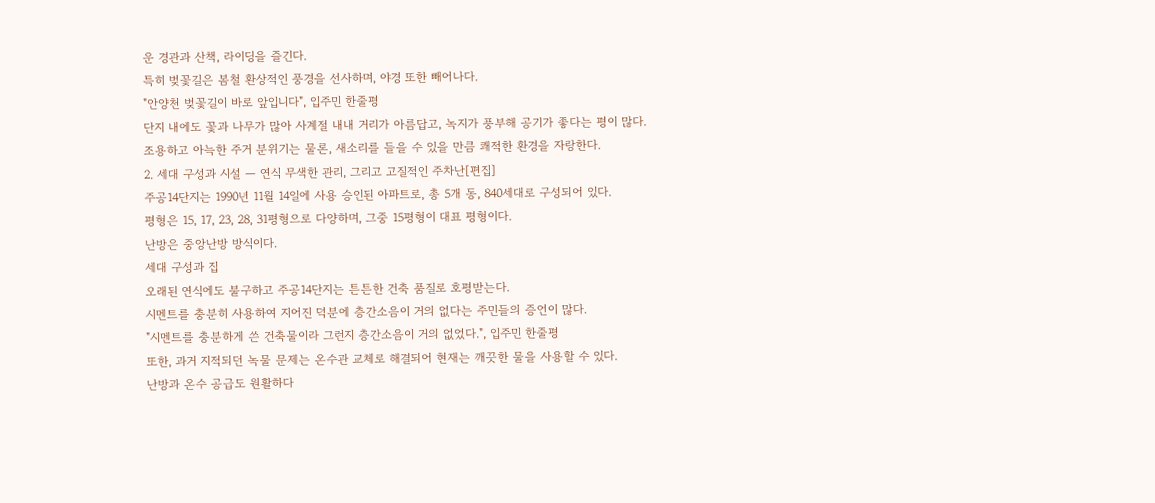운 경관과 산책, 라이딩을 즐긴다.
특히 벚꽃길은 봄철 환상적인 풍경을 선사하며, 야경 또한 빼어나다.
"안양천 벚꽃길이 바로 앞입니다", 입주민 한줄평
단지 내에도 꽃과 나무가 많아 사계절 내내 거리가 아름답고, 녹지가 풍부해 공기가 좋다는 평이 많다.
조용하고 아늑한 주거 분위기는 물론, 새소리를 들을 수 있을 만큼 쾌적한 환경을 자랑한다.
2. 세대 구성과 시설 — 연식 무색한 관리, 그리고 고질적인 주차난[편집]
주공14단지는 1990년 11월 14일에 사용 승인된 아파트로, 총 5개 동, 840세대로 구성되어 있다.
평형은 15, 17, 23, 28, 31평형으로 다양하며, 그중 15평형이 대표 평형이다.
난방은 중앙난방 방식이다.
세대 구성과 집
오래된 연식에도 불구하고 주공14단지는 튼튼한 건축 품질로 호평받는다.
시멘트를 충분히 사용하여 지어진 덕분에 층간소음이 거의 없다는 주민들의 증언이 많다.
"시멘트를 충분하게 쓴 건축물이라 그런지 층간소음이 거의 없었다.", 입주민 한줄평
또한, 과거 지적되던 녹물 문제는 온수관 교체로 해결되어 현재는 깨끗한 물을 사용할 수 있다.
난방과 온수 공급도 원활하다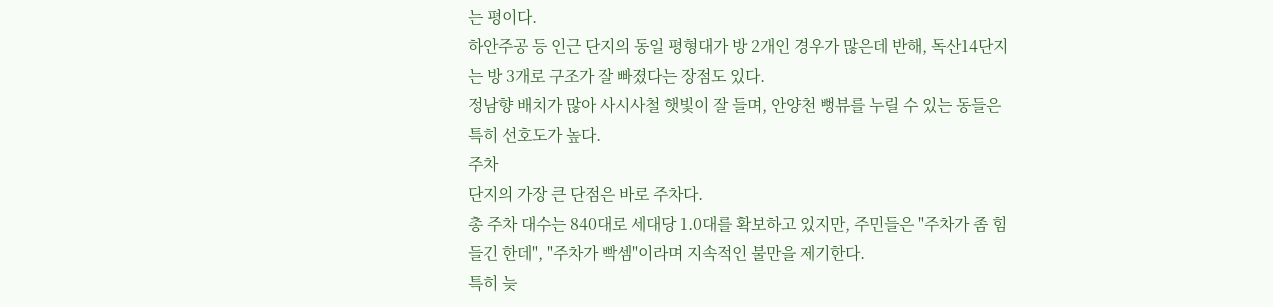는 평이다.
하안주공 등 인근 단지의 동일 평형대가 방 2개인 경우가 많은데 반해, 독산14단지는 방 3개로 구조가 잘 빠졌다는 장점도 있다.
정남향 배치가 많아 사시사철 햇빛이 잘 들며, 안양천 뻥뷰를 누릴 수 있는 동들은 특히 선호도가 높다.
주차
단지의 가장 큰 단점은 바로 주차다.
총 주차 대수는 840대로 세대당 1.0대를 확보하고 있지만, 주민들은 "주차가 좀 힘들긴 한데", "주차가 빡셈"이라며 지속적인 불만을 제기한다.
특히 늦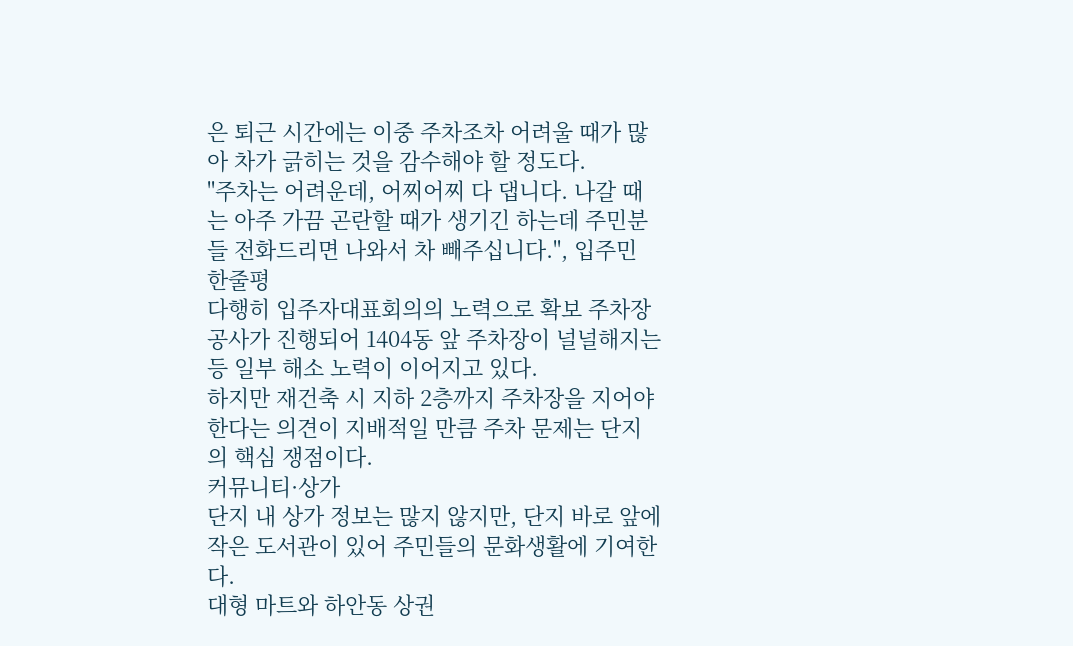은 퇴근 시간에는 이중 주차조차 어려울 때가 많아 차가 긁히는 것을 감수해야 할 정도다.
"주차는 어려운데, 어찌어찌 다 댑니다. 나갈 때는 아주 가끔 곤란할 때가 생기긴 하는데 주민분들 전화드리면 나와서 차 빼주십니다.", 입주민 한줄평
다행히 입주자대표회의의 노력으로 확보 주차장 공사가 진행되어 1404동 앞 주차장이 널널해지는 등 일부 해소 노력이 이어지고 있다.
하지만 재건축 시 지하 2층까지 주차장을 지어야 한다는 의견이 지배적일 만큼 주차 문제는 단지의 핵심 쟁점이다.
커뮤니티·상가
단지 내 상가 정보는 많지 않지만, 단지 바로 앞에 작은 도서관이 있어 주민들의 문화생활에 기여한다.
대형 마트와 하안동 상권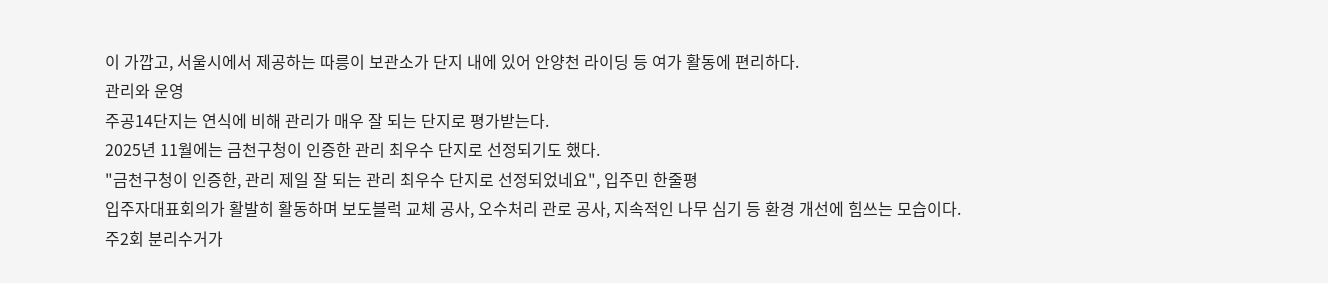이 가깝고, 서울시에서 제공하는 따릉이 보관소가 단지 내에 있어 안양천 라이딩 등 여가 활동에 편리하다.
관리와 운영
주공14단지는 연식에 비해 관리가 매우 잘 되는 단지로 평가받는다.
2025년 11월에는 금천구청이 인증한 관리 최우수 단지로 선정되기도 했다.
"금천구청이 인증한, 관리 제일 잘 되는 관리 최우수 단지로 선정되었네요", 입주민 한줄평
입주자대표회의가 활발히 활동하며 보도블럭 교체 공사, 오수처리 관로 공사, 지속적인 나무 심기 등 환경 개선에 힘쓰는 모습이다.
주2회 분리수거가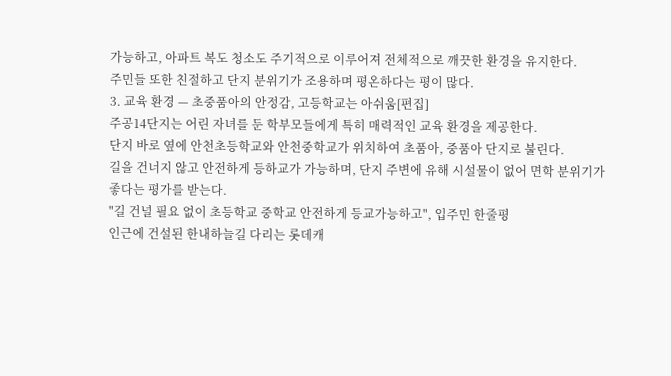가능하고, 아파트 복도 청소도 주기적으로 이루어져 전체적으로 깨끗한 환경을 유지한다.
주민들 또한 친절하고 단지 분위기가 조용하며 평온하다는 평이 많다.
3. 교육 환경 — 초중품아의 안정감, 고등학교는 아쉬움[편집]
주공14단지는 어린 자녀를 둔 학부모들에게 특히 매력적인 교육 환경을 제공한다.
단지 바로 옆에 안천초등학교와 안천중학교가 위치하여 초품아, 중품아 단지로 불린다.
길을 건너지 않고 안전하게 등하교가 가능하며, 단지 주변에 유해 시설물이 없어 면학 분위기가 좋다는 평가를 받는다.
"길 건널 필요 없이 초등학교 중학교 안전하게 등교가능하고", 입주민 한줄평
인근에 건설된 한내하늘길 다리는 롯데캐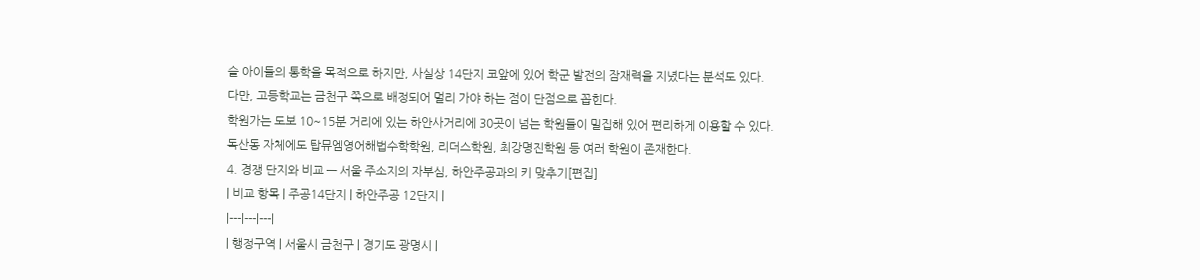슬 아이들의 통학을 목적으로 하지만, 사실상 14단지 코앞에 있어 학군 발전의 잠재력을 지녔다는 분석도 있다.
다만, 고등학교는 금천구 쪽으로 배정되어 멀리 가야 하는 점이 단점으로 꼽힌다.
학원가는 도보 10~15분 거리에 있는 하안사거리에 30곳이 넘는 학원들이 밀집해 있어 편리하게 이용할 수 있다.
독산동 자체에도 탑뮤엠영어해법수학학원, 리더스학원, 최강명진학원 등 여러 학원이 존재한다.
4. 경쟁 단지와 비교 — 서울 주소지의 자부심, 하안주공과의 키 맞추기[편집]
| 비교 항목 | 주공14단지 | 하안주공 12단지 |
|---|---|---|
| 행정구역 | 서울시 금천구 | 경기도 광명시 |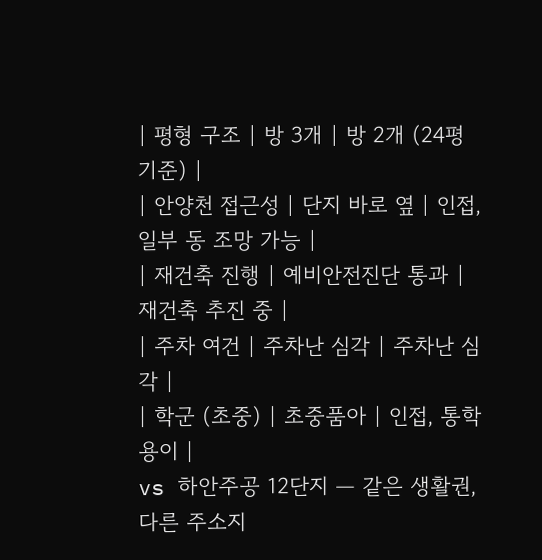| 평형 구조 | 방 3개 | 방 2개 (24평 기준) |
| 안양천 접근성 | 단지 바로 옆 | 인접, 일부 동 조망 가능 |
| 재건축 진행 | 예비안전진단 통과 | 재건축 추진 중 |
| 주차 여건 | 주차난 심각 | 주차난 심각 |
| 학군 (초중) | 초중품아 | 인접, 통학 용이 |
vs 하안주공 12단지 — 같은 생활권, 다른 주소지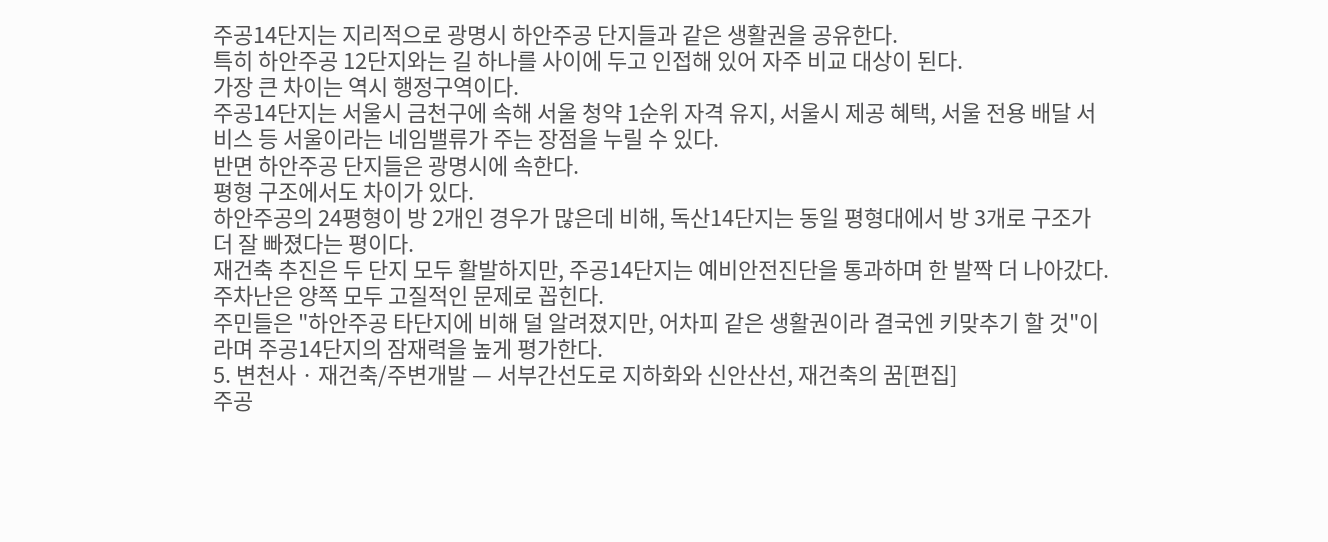주공14단지는 지리적으로 광명시 하안주공 단지들과 같은 생활권을 공유한다.
특히 하안주공 12단지와는 길 하나를 사이에 두고 인접해 있어 자주 비교 대상이 된다.
가장 큰 차이는 역시 행정구역이다.
주공14단지는 서울시 금천구에 속해 서울 청약 1순위 자격 유지, 서울시 제공 혜택, 서울 전용 배달 서비스 등 서울이라는 네임밸류가 주는 장점을 누릴 수 있다.
반면 하안주공 단지들은 광명시에 속한다.
평형 구조에서도 차이가 있다.
하안주공의 24평형이 방 2개인 경우가 많은데 비해, 독산14단지는 동일 평형대에서 방 3개로 구조가 더 잘 빠졌다는 평이다.
재건축 추진은 두 단지 모두 활발하지만, 주공14단지는 예비안전진단을 통과하며 한 발짝 더 나아갔다.
주차난은 양쪽 모두 고질적인 문제로 꼽힌다.
주민들은 "하안주공 타단지에 비해 덜 알려졌지만, 어차피 같은 생활권이라 결국엔 키맞추기 할 것"이라며 주공14단지의 잠재력을 높게 평가한다.
5. 변천사 · 재건축/주변개발 — 서부간선도로 지하화와 신안산선, 재건축의 꿈[편집]
주공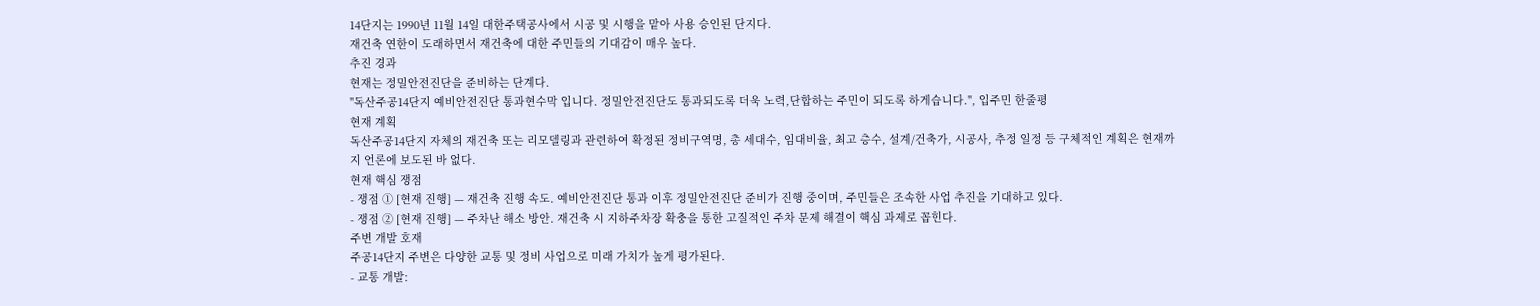14단지는 1990년 11월 14일 대한주택공사에서 시공 및 시행을 맡아 사용 승인된 단지다.
재건축 연한이 도래하면서 재건축에 대한 주민들의 기대감이 매우 높다.
추진 경과
현재는 정밀안전진단을 준비하는 단계다.
"독산주공14단지 예비안전진단 통과현수막 입니다. 정밀안전진단도 통과되도록 더욱 노력,단합하는 주민이 되도록 하게습니다.", 입주민 한줄평
현재 계획
독산주공14단지 자체의 재건축 또는 리모델링과 관련하여 확정된 정비구역명, 총 세대수, 임대비율, 최고 층수, 설계/건축가, 시공사, 추정 일정 등 구체적인 계획은 현재까지 언론에 보도된 바 없다.
현재 핵심 쟁점
- 쟁점 ① [현재 진행] — 재건축 진행 속도. 예비안전진단 통과 이후 정밀안전진단 준비가 진행 중이며, 주민들은 조속한 사업 추진을 기대하고 있다.
- 쟁점 ② [현재 진행] — 주차난 해소 방안. 재건축 시 지하주차장 확충을 통한 고질적인 주차 문제 해결이 핵심 과제로 꼽힌다.
주변 개발 호재
주공14단지 주변은 다양한 교통 및 정비 사업으로 미래 가치가 높게 평가된다.
- 교통 개발: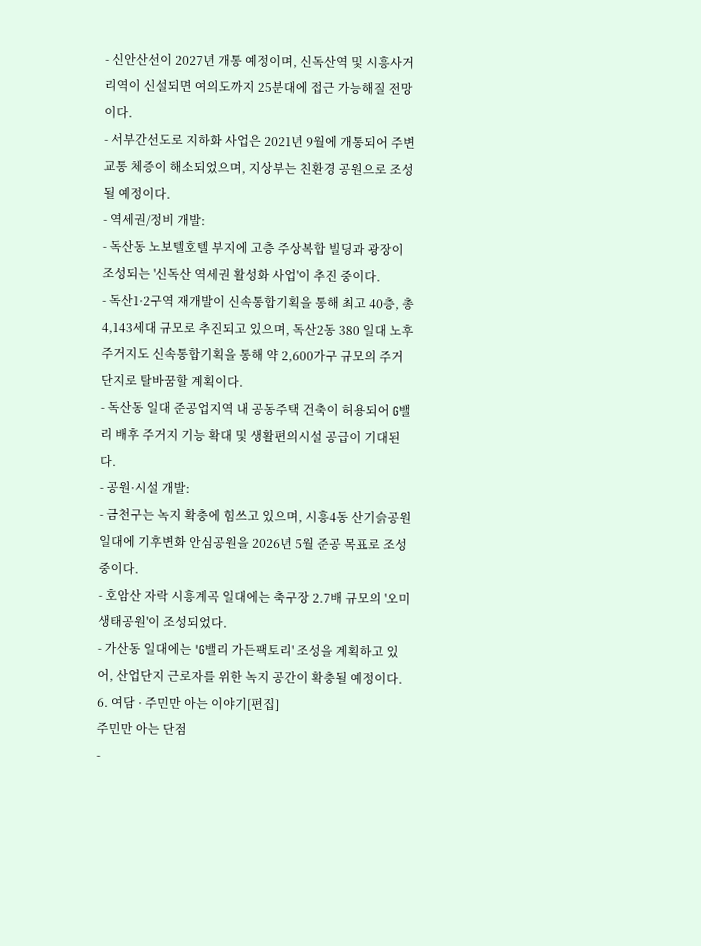- 신안산선이 2027년 개통 예정이며, 신독산역 및 시흥사거리역이 신설되면 여의도까지 25분대에 접근 가능해질 전망이다.
- 서부간선도로 지하화 사업은 2021년 9월에 개통되어 주변 교통 체증이 해소되었으며, 지상부는 친환경 공원으로 조성될 예정이다.
- 역세권/정비 개발:
- 독산동 노보텔호텔 부지에 고층 주상복합 빌딩과 광장이 조성되는 '신독산 역세권 활성화 사업'이 추진 중이다.
- 독산1·2구역 재개발이 신속통합기획을 통해 최고 40층, 총 4,143세대 규모로 추진되고 있으며, 독산2동 380 일대 노후 주거지도 신속통합기획을 통해 약 2,600가구 규모의 주거단지로 탈바꿈할 계획이다.
- 독산동 일대 준공업지역 내 공동주택 건축이 허용되어 G밸리 배후 주거지 기능 확대 및 생활편의시설 공급이 기대된다.
- 공원·시설 개발:
- 금천구는 녹지 확충에 힘쓰고 있으며, 시흥4동 산기슭공원 일대에 기후변화 안심공원을 2026년 5월 준공 목표로 조성 중이다.
- 호암산 자락 시흥계곡 일대에는 축구장 2.7배 규모의 '오미생태공원'이 조성되었다.
- 가산동 일대에는 'G밸리 가든팩토리' 조성을 계획하고 있어, 산업단지 근로자를 위한 녹지 공간이 확충될 예정이다.
6. 여담 · 주민만 아는 이야기[편집]
주민만 아는 단점
-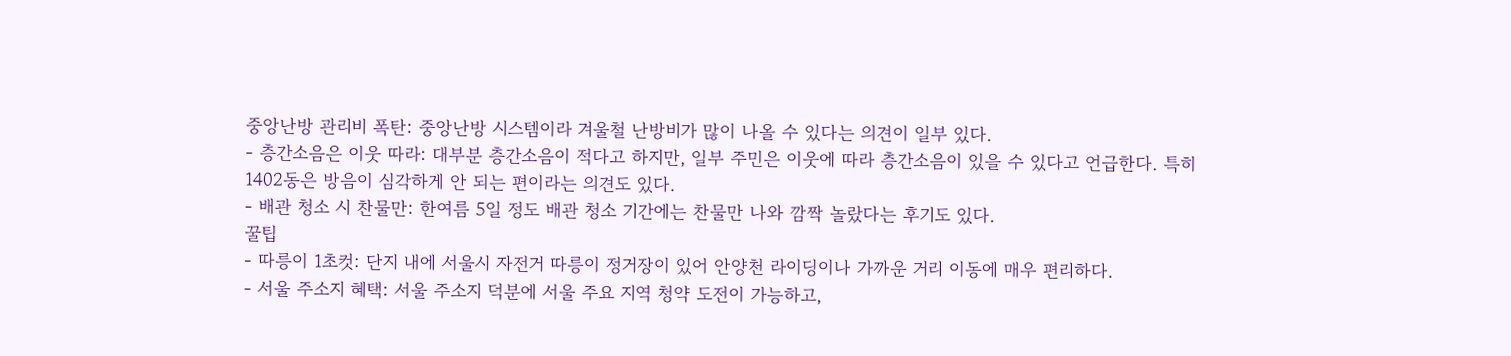중앙난방 관리비 폭탄: 중앙난방 시스템이라 겨울철 난방비가 많이 나올 수 있다는 의견이 일부 있다.
- 층간소음은 이웃 따라: 대부분 층간소음이 적다고 하지만, 일부 주민은 이웃에 따라 층간소음이 있을 수 있다고 언급한다. 특히 1402동은 방음이 심각하게 안 되는 편이라는 의견도 있다.
- 배관 청소 시 찬물만: 한여름 5일 정도 배관 청소 기간에는 찬물만 나와 깜짝 놀랐다는 후기도 있다.
꿀팁
- 따릉이 1초컷: 단지 내에 서울시 자전거 따릉이 정거장이 있어 안양천 라이딩이나 가까운 거리 이동에 매우 편리하다.
- 서울 주소지 혜택: 서울 주소지 덕분에 서울 주요 지역 청약 도전이 가능하고,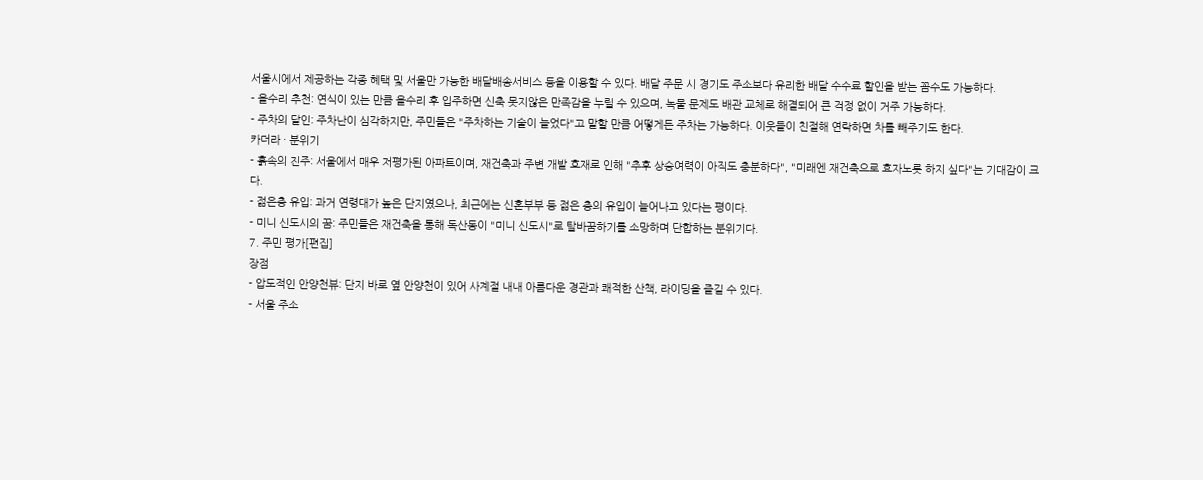서울시에서 제공하는 각종 혜택 및 서울만 가능한 배달배송서비스 등을 이용할 수 있다. 배달 주문 시 경기도 주소보다 유리한 배달 수수료 할인을 받는 꼼수도 가능하다.
- 올수리 추천: 연식이 있는 만큼 올수리 후 입주하면 신축 못지않은 만족감을 누릴 수 있으며, 녹물 문제도 배관 교체로 해결되어 큰 걱정 없이 거주 가능하다.
- 주차의 달인: 주차난이 심각하지만, 주민들은 "주차하는 기술이 늘었다"고 말할 만큼 어떻게든 주차는 가능하다. 이웃들이 친절해 연락하면 차를 빼주기도 한다.
카더라 · 분위기
- 흙속의 진주: 서울에서 매우 저평가된 아파트이며, 재건축과 주변 개발 호재로 인해 "추후 상승여력이 아직도 충분하다", "미래엔 재건축으로 효자노릇 하지 싶다"는 기대감이 크다.
- 젊은층 유입: 과거 연령대가 높은 단지였으나, 최근에는 신혼부부 등 젊은 층의 유입이 늘어나고 있다는 평이다.
- 미니 신도시의 꿈: 주민들은 재건축을 통해 독산동이 "미니 신도시"로 탈바꿈하기를 소망하며 단합하는 분위기다.
7. 주민 평가[편집]
장점
- 압도적인 안양천뷰: 단지 바로 옆 안양천이 있어 사계절 내내 아름다운 경관과 쾌적한 산책, 라이딩을 즐길 수 있다.
- 서울 주소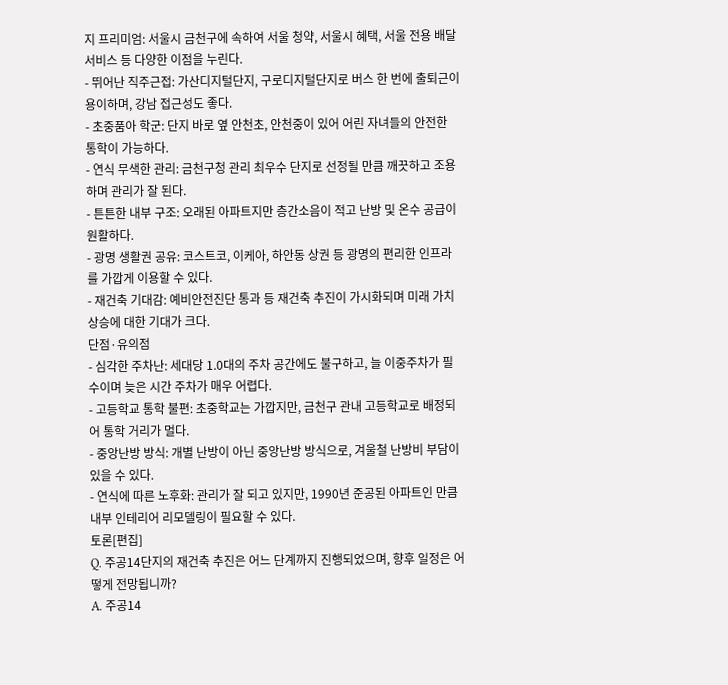지 프리미엄: 서울시 금천구에 속하여 서울 청약, 서울시 혜택, 서울 전용 배달 서비스 등 다양한 이점을 누린다.
- 뛰어난 직주근접: 가산디지털단지, 구로디지털단지로 버스 한 번에 출퇴근이 용이하며, 강남 접근성도 좋다.
- 초중품아 학군: 단지 바로 옆 안천초, 안천중이 있어 어린 자녀들의 안전한 통학이 가능하다.
- 연식 무색한 관리: 금천구청 관리 최우수 단지로 선정될 만큼 깨끗하고 조용하며 관리가 잘 된다.
- 튼튼한 내부 구조: 오래된 아파트지만 층간소음이 적고 난방 및 온수 공급이 원활하다.
- 광명 생활권 공유: 코스트코, 이케아, 하안동 상권 등 광명의 편리한 인프라를 가깝게 이용할 수 있다.
- 재건축 기대감: 예비안전진단 통과 등 재건축 추진이 가시화되며 미래 가치 상승에 대한 기대가 크다.
단점·유의점
- 심각한 주차난: 세대당 1.0대의 주차 공간에도 불구하고, 늘 이중주차가 필수이며 늦은 시간 주차가 매우 어렵다.
- 고등학교 통학 불편: 초중학교는 가깝지만, 금천구 관내 고등학교로 배정되어 통학 거리가 멀다.
- 중앙난방 방식: 개별 난방이 아닌 중앙난방 방식으로, 겨울철 난방비 부담이 있을 수 있다.
- 연식에 따른 노후화: 관리가 잘 되고 있지만, 1990년 준공된 아파트인 만큼 내부 인테리어 리모델링이 필요할 수 있다.
토론[편집]
Q. 주공14단지의 재건축 추진은 어느 단계까지 진행되었으며, 향후 일정은 어떻게 전망됩니까?
A. 주공14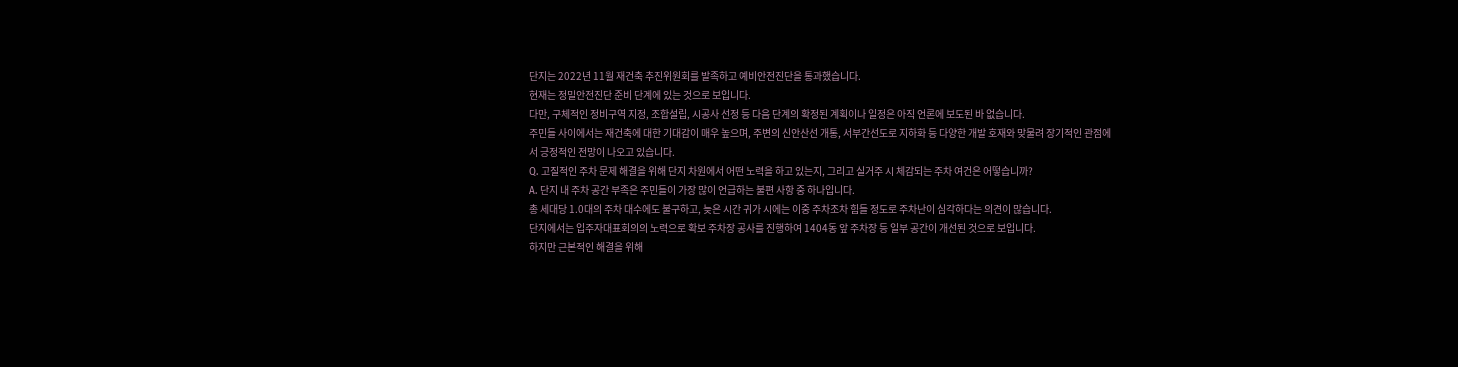단지는 2022년 11월 재건축 추진위원회를 발족하고 예비안전진단을 통과했습니다.
현재는 정밀안전진단 준비 단계에 있는 것으로 보입니다.
다만, 구체적인 정비구역 지정, 조합설립, 시공사 선정 등 다음 단계의 확정된 계획이나 일정은 아직 언론에 보도된 바 없습니다.
주민들 사이에서는 재건축에 대한 기대감이 매우 높으며, 주변의 신안산선 개통, 서부간선도로 지하화 등 다양한 개발 호재와 맞물려 장기적인 관점에서 긍정적인 전망이 나오고 있습니다.
Q. 고질적인 주차 문제 해결을 위해 단지 차원에서 어떤 노력을 하고 있는지, 그리고 실거주 시 체감되는 주차 여건은 어떻습니까?
A. 단지 내 주차 공간 부족은 주민들이 가장 많이 언급하는 불편 사항 중 하나입니다.
총 세대당 1.0대의 주차 대수에도 불구하고, 늦은 시간 귀가 시에는 이중 주차조차 힘들 정도로 주차난이 심각하다는 의견이 많습니다.
단지에서는 입주자대표회의의 노력으로 확보 주차장 공사를 진행하여 1404동 앞 주차장 등 일부 공간이 개선된 것으로 보입니다.
하지만 근본적인 해결을 위해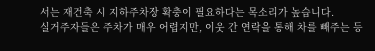서는 재건축 시 지하주차장 확충이 필요하다는 목소리가 높습니다.
실거주자들은 주차가 매우 어렵지만, 이웃 간 연락을 통해 차를 빼주는 등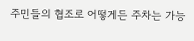주민들의 협조로 어떻게든 주차는 가능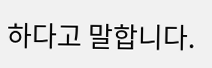하다고 말합니다.